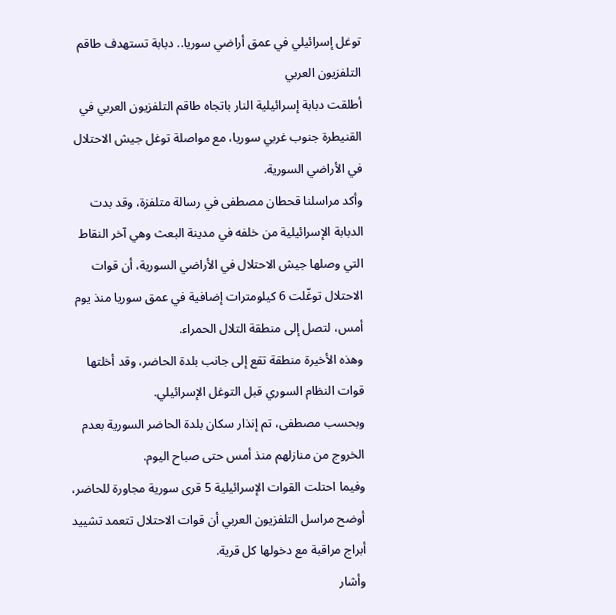توغل إسرائيلي في عمق أراضي سوريا.. دبابة تستهدف طاقم التلفزيون العربي
أطلقت دبابة إسرائيلية النار باتجاه طاقم التلفزيون العربي في القنيطرة جنوب غربي سوريا، مع مواصلة توغل جيش الاحتلال في الأراضي السورية.
وأكد مراسلنا قحطان مصطفى في رسالة متلفزة، وقد بدت الدبابة الإسرائيلية من خلفه في مدينة البعث وهي آخر النقاط التي وصلها جيش الاحتلال في الأراضي السورية، أن قوات الاحتلال توغّلت 6 كيلومترات إضافية في عمق سوريا منذ يوم أمس، لتصل إلى منطقة التلال الحمراء.
وهذه الأخيرة منطقة تقع إلى جانب بلدة الحاضر، وقد أخلتها قوات النظام السوري قبل التوغل الإسرائيلي.
وبحسب مصطفى، تم إنذار سكان بلدة الحاضر السورية بعدم الخروج من منازلهم منذ أمس حتى صباح اليوم.
وفيما احتلت القوات الإسرائيلية 5 قرى سورية مجاورة للحاضر، أوضح مراسل التلفزيون العربي أن قوات الاحتلال تتعمد تشييد أبراج مراقبة مع دخولها كل قرية.
وأشار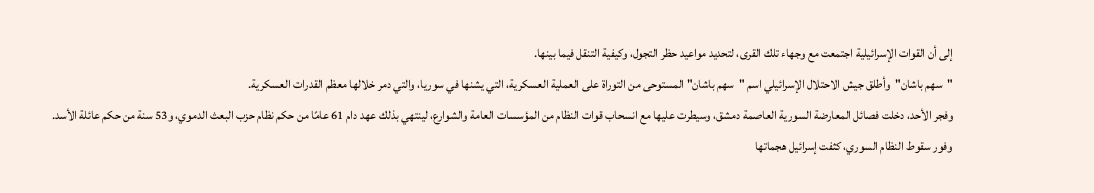إلى أن القوات الإسرائيلية اجتمعت مع وجهاء تلك القرى، لتحديد مواعيد حظر التجول، وكيفية التنقل فيما بينها.
"سهم باشان"وأطلق جيش الاحتلال الإسرائيلي اسم "سهم باشان" المستوحى من التوراة على العملية العسكرية، التي يشنها في سوريا، والتي دمر خلالها معظم القدرات العسكرية.
وفجر الأحد، دخلت فصائل المعارضة السورية العاصمة دمشق، وسيطرت عليها مع انسحاب قوات النظام من المؤسسات العامة والشوارع، لينتهي بذلك عهد دام 61 عامًا من حكم نظام حزب البعث الدموي، و53 سنة من حكم عائلة الأسد.
وفور سقوط النظام السوري، كثفت إسرائيل هجماتها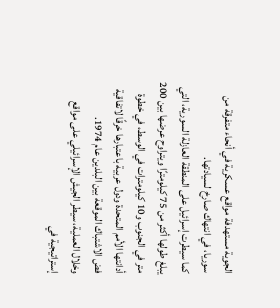الجوية مستهدفة مواقع عسكرية في أنحاء متفرقة من سوريا، في انتهاك صارخ لسيادتها.
كما سيطرت إسرائيل على المنطقة العازلة السورية، التي يبلغ طولها أكثر من 75 كيلومترًا ويتراوح عرضها بين 200 متر في الجنوب و10 كيلومترات في الوسط، في خطوة أدانتها الأمم المتحدة ودول عربية باعتبارها خرقًا لاتفاقية فض الاشتباك الموقعة بين البلدين عام 1974.
وخلال العملية، سيطر الجيش الإسرائيلي على مواقع إستراتيجية في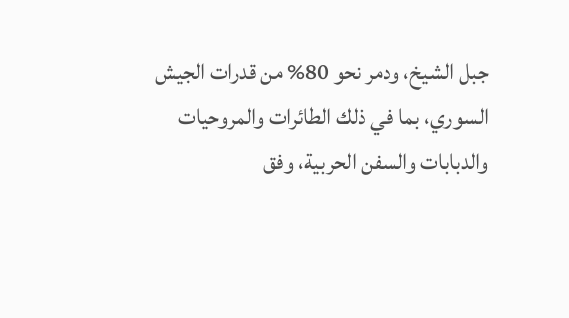جبل الشيخ، ودمر نحو 80% من قدرات الجيش السوري، بما في ذلك الطائرات والمروحيات والدبابات والسفن الحربية، وفق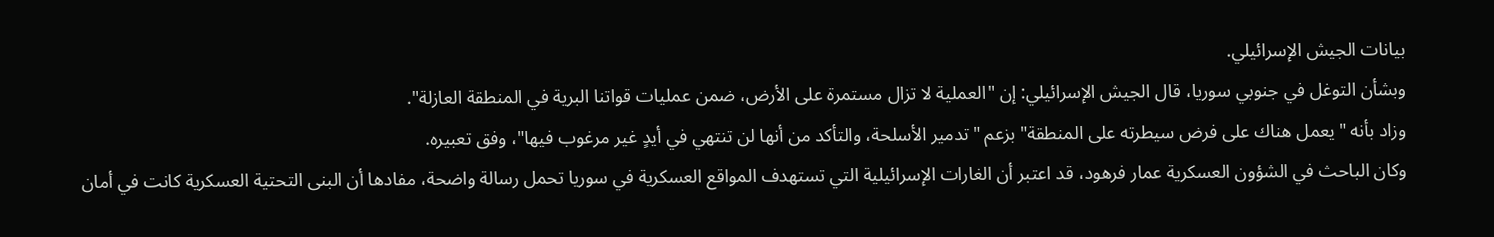بيانات الجيش الإسرائيلي.
وبشأن التوغل في جنوبي سوريا، قال الجيش الإسرائيلي: إن "العملية لا تزال مستمرة على الأرض، ضمن عمليات قواتنا البرية في المنطقة العازلة".
وزاد بأنه "يعمل هناك على فرض سيطرته على المنطقة" بزعم "تدمير الأسلحة، والتأكد من أنها لن تنتهي في أيدٍ غير مرغوب فيها"، وفق تعبيره.
وكان الباحث في الشؤون العسكرية عمار فرهود، قد اعتبر أن الغارات الإسرائيلية التي تستهدف المواقع العسكرية في سوريا تحمل رسالة واضحة، مفادها أن البنى التحتية العسكرية كانت في أمان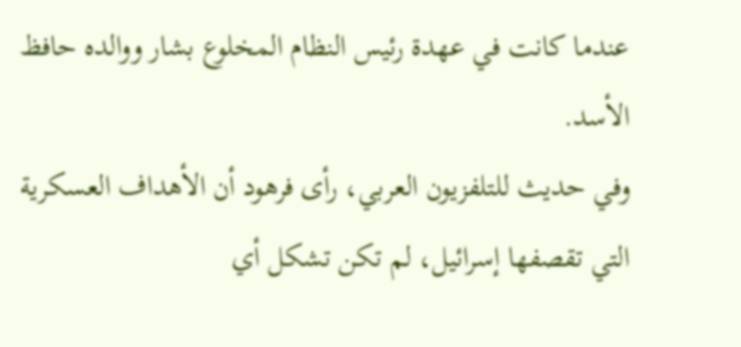عندما كانت في عهدة رئيس النظام المخلوع بشار ووالده حافظ الأسد.
وفي حديث للتلفزيون العربي، رأى فرهود أن الأهداف العسكرية التي تقصفها إسرائيل، لم تكن تشكل أي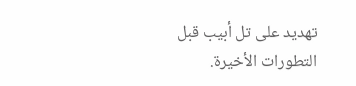تهديد على تل أبيب قبل التطورات الأخيرة.